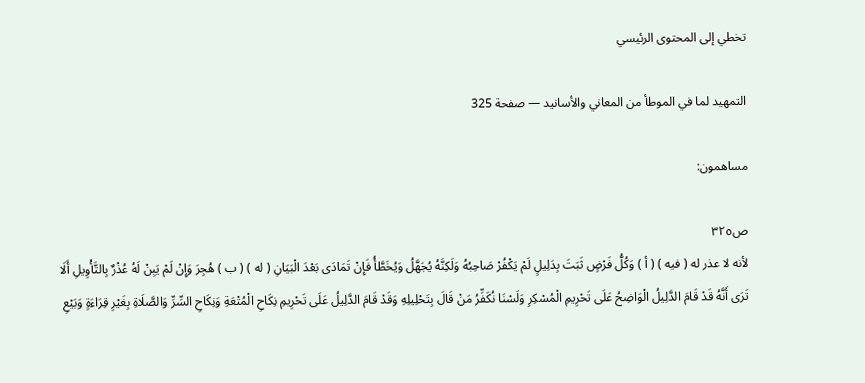تخطي إلى المحتوى الرئيسي

التمهيد لما في الموطأ من المعاني والأسانيد — صفحة 325

مساهمون:

ص٣٢٥
لأنه لا عذر له ( فيه ) ( أ ) وَكُلُّ فَرْضٍ ثَبَتَ بِدَلِيلٍ لَمْ يَكْفُرْ صَاحِبُهُ وَلَكِنَّهُ يُجَهَّلُ وَيُخَطَّأُ فَإِنْ تَمَادَى بَعْدَ الْبَيَانِ ( له ) ( ب ) هُجِرَ وَإِنْ لَمْ يَبِنْ لَهُ عُذْرٌ بِالتَّأْوِيلِ أَلَا تَرَى أَنَّهُ قَدْ قَامَ الدَّلِيلُ الْوَاضِحُ عَلَى تَحْرِيمِ الْمُسْكِرِ وَلَسْنَا نُكَفِّرُ مَنْ قَالَ بِتَحْلِيلِهِ وَقَدْ قَامَ الدَّلِيلُ عَلَى تَحْرِيمِ نِكَاحِ الْمُتْعَةِ وَنِكَاحِ السِّرِّ وَالصَّلَاةِ بِغَيْرِ قِرَاءَةٍ وَبَيْعِ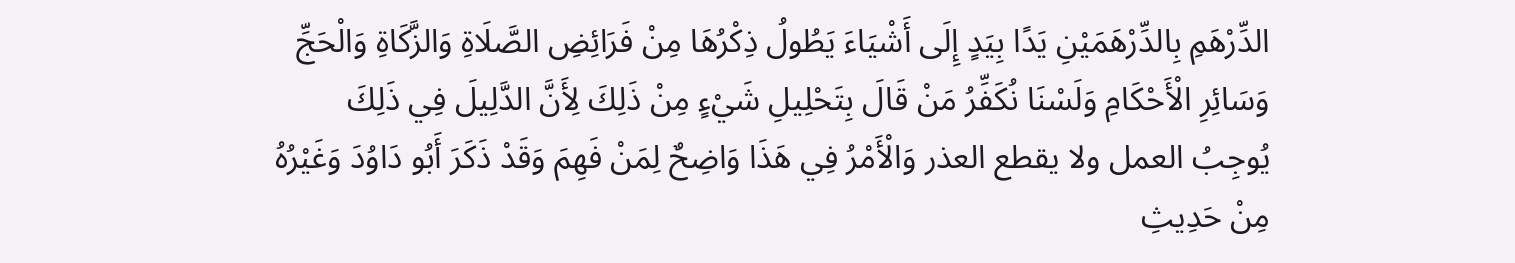الدِّرْهَمِ بِالدِّرْهَمَيْنِ يَدًا بِيَدٍ إِلَى أَشْيَاءَ يَطُولُ ذِكْرُهَا مِنْ فَرَائِضِ الصَّلَاةِ وَالزَّكَاةِ وَالْحَجِّ وَسَائِرِ الْأَحْكَامِ وَلَسْنَا نُكَفِّرُ مَنْ قَالَ بِتَحْلِيلِ شَيْءٍ مِنْ ذَلِكَ لِأَنَّ الدَّلِيلَ فِي ذَلِكَ يُوجِبُ العمل ولا يقطع العذر وَالْأَمْرُ فِي هَذَا وَاضِحٌ لِمَنْ فَهِمَ وَقَدْ ذَكَرَ أَبُو دَاوُدَ وَغَيْرُهُ مِنْ حَدِيثِ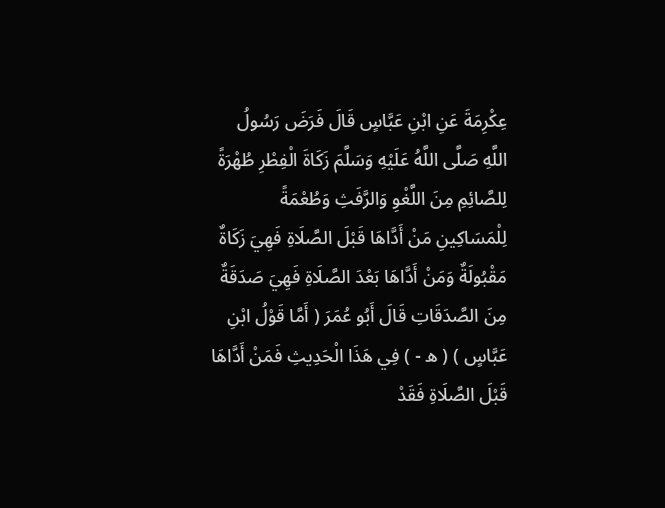عِكْرِمَةَ عَنِ ابْنِ عَبَّاسٍ قَالَ فَرَضَ رَسُولُ اللَّهِ صَلَّى اللَّهُ عَلَيْهِ وَسَلَّمَ زَكَاةَ الْفِطْرِ طُهْرَةً لِلصَّائِمِ مِنَ اللَّغْوِ وَالرَّفَثِ وَطُعْمَةً لِلْمَسَاكِينِ مَنْ أَدَّاهَا قَبْلَ الصَّلَاةِ فَهِيَ زَكَاةٌ مَقْبُولَةٌ وَمَنْ أَدَّاهَا بَعْدَ الصَّلَاةِ فَهِيَ صَدَقَةٌ مِنَ الصَّدَقَاتِ قَالَ أَبُو عُمَرَ ( أَمَّا قَوْلُ ابْنِ عَبَّاسٍ ) ( ه - ) فِي هَذَا الْحَدِيثِ فَمَنْ أَدَّاهَا قَبْلَ الصَّلَاةِ فَقَدْ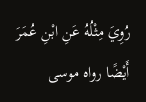رُوِيَ مِثْلُهُ عَنِ ابْنِ عُمَرَ أَيْضًا رواه موسى